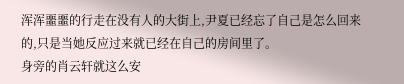浑浑噩噩的行走在没有人的大街上,尹夏已经忘了自己是怎么回来的,只是当她反应过来就已经在自己的房间里了。
身旁的肖云轩就这么安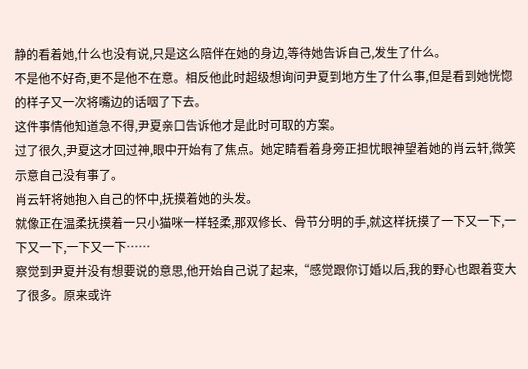静的看着她,什么也没有说,只是这么陪伴在她的身边,等待她告诉自己,发生了什么。
不是他不好奇,更不是他不在意。相反他此时超级想询问尹夏到地方生了什么事,但是看到她恍惚的样子又一次将嘴边的话咽了下去。
这件事情他知道急不得,尹夏亲口告诉他才是此时可取的方案。
过了很久,尹夏这才回过神,眼中开始有了焦点。她定睛看着身旁正担忧眼神望着她的肖云轩,微笑示意自己没有事了。
肖云轩将她抱入自己的怀中,抚摸着她的头发。
就像正在温柔抚摸着一只小猫咪一样轻柔,那双修长、骨节分明的手,就这样抚摸了一下又一下,一下又一下,一下又一下……
察觉到尹夏并没有想要说的意思,他开始自己说了起来,“感觉跟你订婚以后,我的野心也跟着变大了很多。原来或许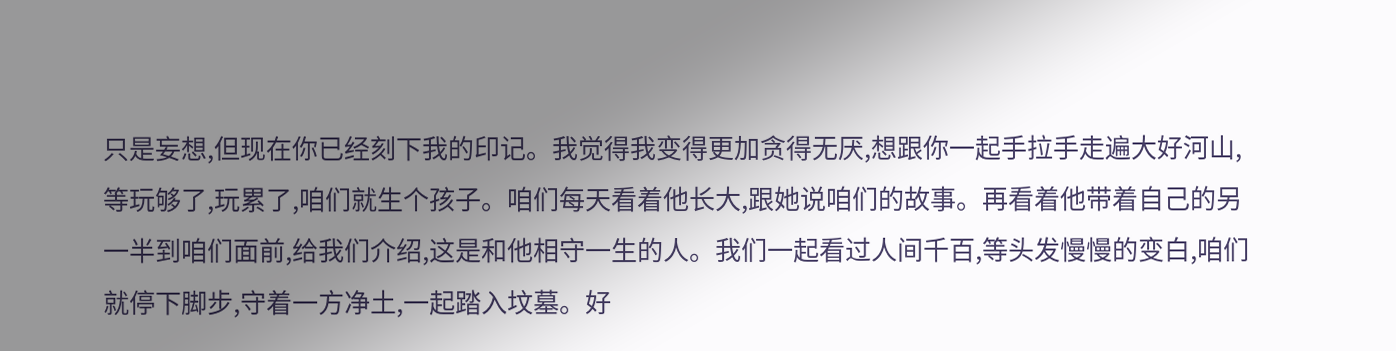只是妄想,但现在你已经刻下我的印记。我觉得我变得更加贪得无厌,想跟你一起手拉手走遍大好河山,等玩够了,玩累了,咱们就生个孩子。咱们每天看着他长大,跟她说咱们的故事。再看着他带着自己的另一半到咱们面前,给我们介绍,这是和他相守一生的人。我们一起看过人间千百,等头发慢慢的变白,咱们就停下脚步,守着一方净土,一起踏入坟墓。好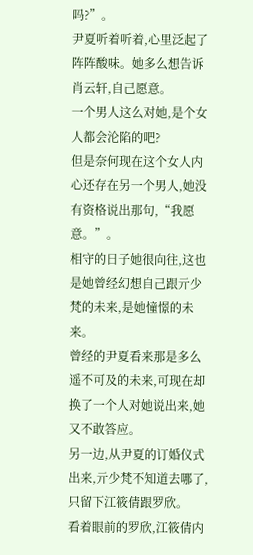吗?”。
尹夏听着听着,心里泛起了阵阵酸味。她多么想告诉肖云轩,自己愿意。
一个男人这么对她,是个女人都会沦陷的吧?
但是奈何现在这个女人内心还存在另一个男人,她没有资格说出那句,“我愿意。”。
相守的日子她很向往,这也是她曾经幻想自己跟亓少梵的未来,是她憧憬的未来。
曾经的尹夏看来那是多么遥不可及的未来,可现在却换了一个人对她说出来,她又不敢答应。
另一边,从尹夏的订婚仪式出来,亓少梵不知道去哪了,只留下江筱倩跟罗欣。
看着眼前的罗欣,江筱倩内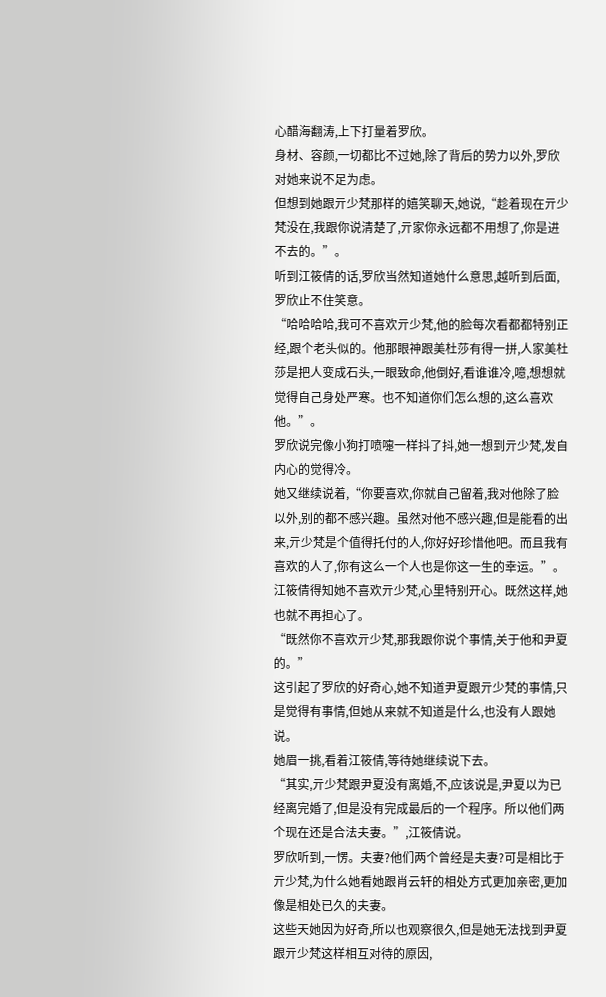心醋海翻涛,上下打量着罗欣。
身材、容颜,一切都比不过她,除了背后的势力以外,罗欣对她来说不足为虑。
但想到她跟亓少梵那样的嬉笑聊天,她说,“趁着现在亓少梵没在,我跟你说清楚了,亓家你永远都不用想了,你是进不去的。”。
听到江筱倩的话,罗欣当然知道她什么意思,越听到后面,罗欣止不住笑意。
“哈哈哈哈,我可不喜欢亓少梵,他的脸每次看都都特别正经,跟个老头似的。他那眼神跟美杜莎有得一拼,人家美杜莎是把人变成石头,一眼致命,他倒好,看谁谁冷,噫,想想就觉得自己身处严寒。也不知道你们怎么想的,这么喜欢他。”。
罗欣说完像小狗打喷嚏一样抖了抖,她一想到亓少梵,发自内心的觉得冷。
她又继续说着,“你要喜欢,你就自己留着,我对他除了脸以外,别的都不感兴趣。虽然对他不感兴趣,但是能看的出来,亓少梵是个值得托付的人,你好好珍惜他吧。而且我有喜欢的人了,你有这么一个人也是你这一生的幸运。”。
江筱倩得知她不喜欢亓少梵,心里特别开心。既然这样,她也就不再担心了。
“既然你不喜欢亓少梵,那我跟你说个事情,关于他和尹夏的。”
这引起了罗欣的好奇心,她不知道尹夏跟亓少梵的事情,只是觉得有事情,但她从来就不知道是什么,也没有人跟她说。
她眉一挑,看着江筱倩,等待她继续说下去。
“其实,亓少梵跟尹夏没有离婚,不,应该说是,尹夏以为已经离完婚了,但是没有完成最后的一个程序。所以他们两个现在还是合法夫妻。”,江筱倩说。
罗欣听到,一愣。夫妻?他们两个曾经是夫妻?可是相比于亓少梵,为什么她看她跟肖云轩的相处方式更加亲密,更加像是相处已久的夫妻。
这些天她因为好奇,所以也观察很久,但是她无法找到尹夏跟亓少梵这样相互对待的原因,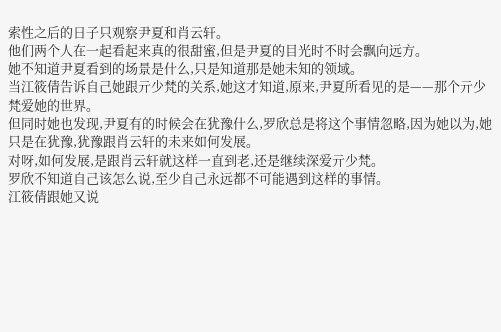索性之后的日子只观察尹夏和肖云轩。
他们两个人在一起看起来真的很甜蜜,但是尹夏的目光时不时会飘向远方。
她不知道尹夏看到的场景是什么,只是知道那是她未知的领域。
当江筱倩告诉自己她跟亓少梵的关系,她这才知道,原来,尹夏所看见的是——那个亓少梵爱她的世界。
但同时她也发现,尹夏有的时候会在犹豫什么,罗欣总是将这个事情忽略,因为她以为,她只是在犹豫,犹豫跟肖云轩的未来如何发展。
对呀,如何发展,是跟肖云轩就这样一直到老,还是继续深爱亓少梵。
罗欣不知道自己该怎么说,至少自己永远都不可能遇到这样的事情。
江筱倩跟她又说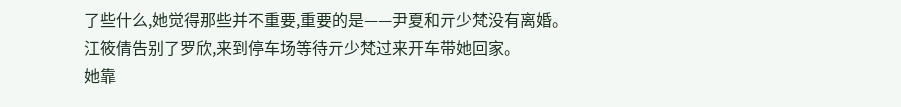了些什么,她觉得那些并不重要,重要的是——尹夏和亓少梵没有离婚。
江筱倩告别了罗欣,来到停车场等待亓少梵过来开车带她回家。
她靠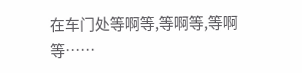在车门处等啊等,等啊等,等啊等……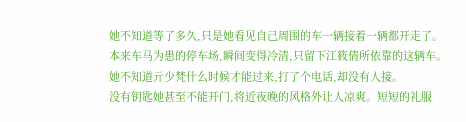她不知道等了多久,只是她看见自己周围的车一辆接着一辆都开走了。
本来车马为患的停车场,瞬间变得冷清,只留下江筱倩所依靠的这辆车。
她不知道亓少梵什么时候才能过来,打了个电话,却没有人接。
没有钥匙她甚至不能开门,将近夜晚的风格外让人凉爽。短短的礼服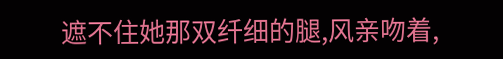遮不住她那双纤细的腿,风亲吻着,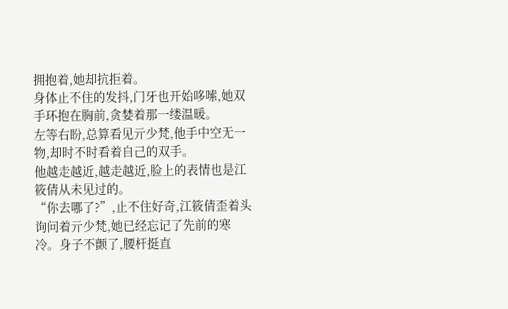拥抱着,她却抗拒着。
身体止不住的发抖,门牙也开始哆嗦,她双手环抱在胸前,贪婪着那一缕温暖。
左等右盼,总算看见亓少梵,他手中空无一物,却时不时看着自己的双手。
他越走越近,越走越近,脸上的表情也是江筱倩从未见过的。
“你去哪了?”,止不住好奇,江筱倩歪着头询问着亓少梵,她已经忘记了先前的寒冷。身子不颤了,腰杆挺直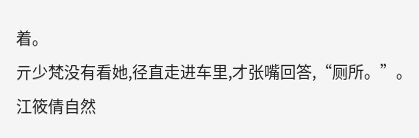着。
亓少梵没有看她,径直走进车里,才张嘴回答,“厕所。”。
江筱倩自然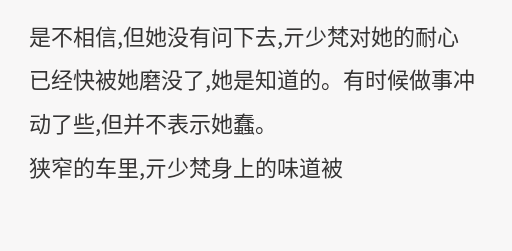是不相信,但她没有问下去,亓少梵对她的耐心已经快被她磨没了,她是知道的。有时候做事冲动了些,但并不表示她蠢。
狭窄的车里,亓少梵身上的味道被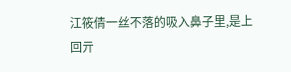江筱倩一丝不落的吸入鼻子里,是上回亓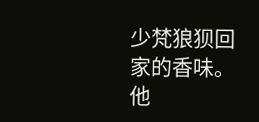少梵狼狈回家的香味。
他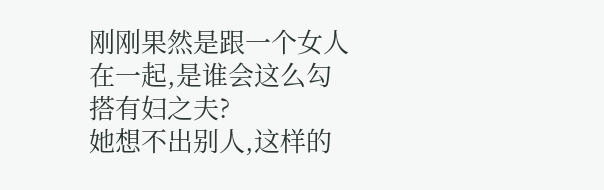刚刚果然是跟一个女人在一起,是谁会这么勾搭有妇之夫?
她想不出别人,这样的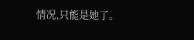情况,只能是她了。